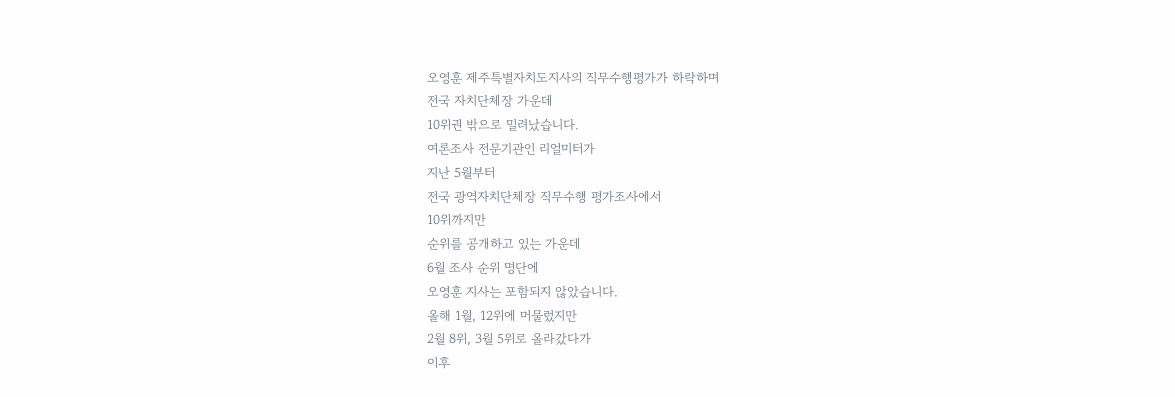오영훈 제주특별자치도지사의 직무수행평가가 하락하며
전국 자치단체장 가운데
10위권 밖으로 밀려났습니다.
여론조사 전문기관인 리얼미터가
지난 5월부터
전국 광역자치단체장 직무수행 평가조사에서
10위까지만
순위를 공개하고 있는 가운데
6월 조사 순위 명단에
오영훈 지사는 포함되지 않았습니다.
올해 1월, 12위에 머물렀지만
2월 8위, 3월 5위로 올라갔다가
이후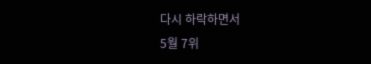다시 하락하면서
5월 7위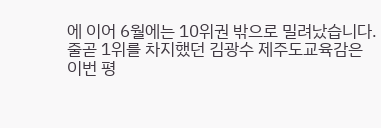에 이어 6월에는 10위권 밖으로 밀려났습니다.
줄곧 1위를 차지했던 김광수 제주도교육감은
이번 평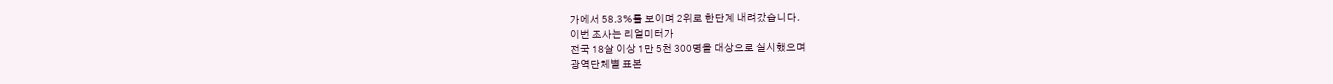가에서 58.3%를 보이며 2위로 한단계 내려갔습니다.
이번 조사는 리얼미터가
전국 18살 이상 1만 5천 300명을 대상으로 실시했으며
광역단체별 표본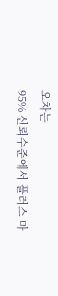오차는
95% 신뢰수준에서 플러스 마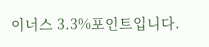이너스 3.3%포인트입니다.